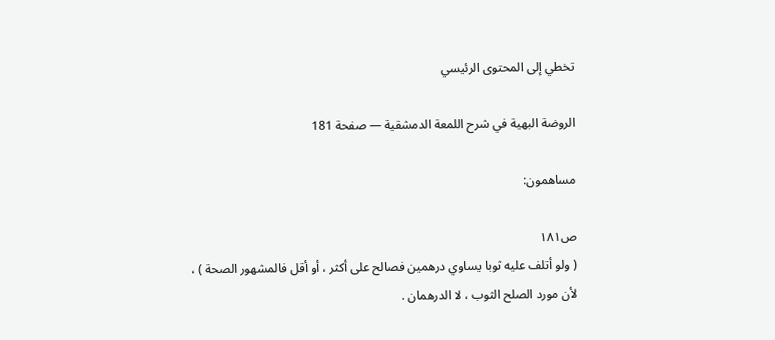تخطي إلى المحتوى الرئيسي

الروضة البهية في شرح اللمعة الدمشقية — صفحة 181

مساهمون:

ص١٨١
( ولو أتلف عليه ثوبا يساوي درهمين فصالح على أكثر ، أو أقل فالمشهور الصحة ) ، لأن مورد الصلح الثوب ، لا الدرهمان .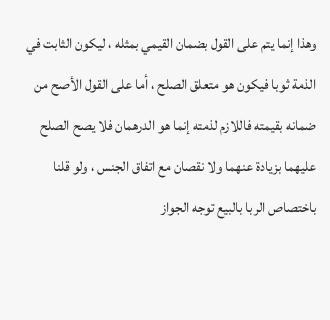وهذا إنما يتم على القول بضمان القيمي بمثله ، ليكون الثابت في الذمة ثوبا فيكون هو متعلق الصلح ، أما على القول الأصح من ضمانه بقيمته فاللازم لذمته إنما هو الدرهمان فلا يصح الصلح عليهما بزيادة عنهما ولا نقصان مع اتفاق الجنس ، ولو قلنا باختصاص الربا بالبيع توجه الجواز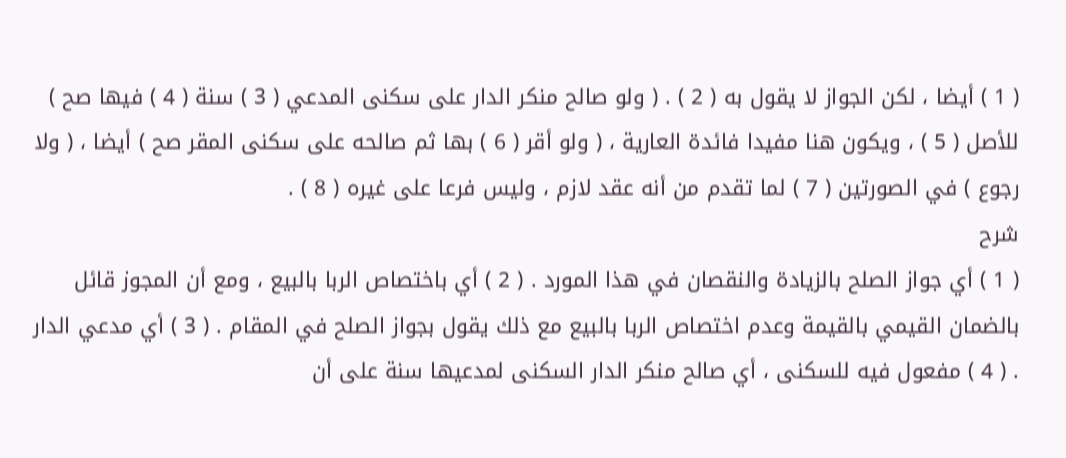( 1 ) أيضا ، لكن الجواز لا يقول به ( 2 ) . ( ولو صالح منكر الدار على سكنى المدعي ( 3 ) سنة ( 4 ) فيها صح ) للأصل ( 5 ) ، ويكون هنا مفيدا فائدة العارية ، ( ولو أقر ( 6 ) بها ثم صالحه على سكنى المقر صح ) أيضا ، ( ولا رجوع ) في الصورتين ( 7 ) لما تقدم من أنه عقد لازم ، وليس فرعا على غيره ( 8 ) .
شرح
( 1 ) أي جواز الصلح بالزيادة والنقصان في هذا المورد . ( 2 ) أي باختصاص الربا بالبيع ، ومع أن المجوز قائل بالضمان القيمي بالقيمة وعدم اختصاص الربا بالبيع مع ذلك يقول بجواز الصلح في المقام . ( 3 ) أي مدعي الدار . ( 4 ) مفعول فيه للسكنى ، أي صالح منكر الدار السكنى لمدعيها سنة على أن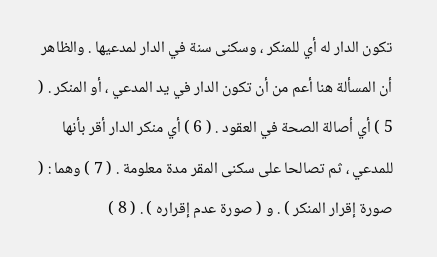تكون الدار له أي للمنكر ، وسكنى سنة في الدار لمدعيها . والظاهر أن المسألة هنا أعم من أن تكون الدار في يد المدعي ، أو المنكر . ( 5 ) أي أصالة الصحة في العقود . ( 6 ) أي منكر الدار أقر بأنها للمدعي ، ثم تصالحا على سكنى المقر مدة معلومة . ( 7 ) وهما : ( صورة إقرار المنكر ) . و ( صورة عدم إقراره ) . ( 8 )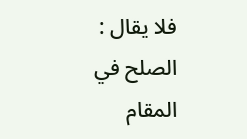فلا يقال : الصلح في المقام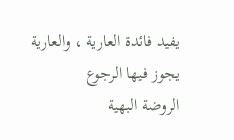يفيد فائدة العارية ، والعارية يجوز فيها الرجوع
الروضة البهية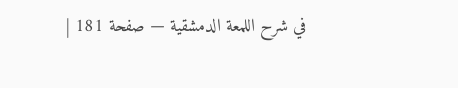في شرح اللمعة الدمشقية — صفحة 181 |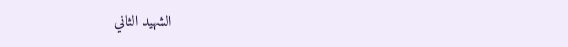الشهيد الثاني